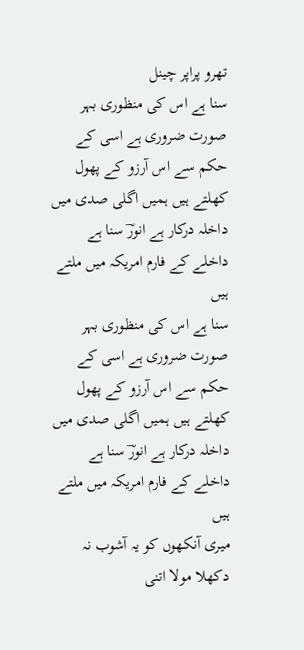تھرو پراپر چینل
سنا ہے اس کی منظوری بہر صورت ضروری ہے اسی کے حکم سے اس آرزو کے پھول کھلتے ہیں ہمیں اگلی صدی میں داخلہ درکار ہے انورؔ سنا ہے داخلے کے فارم امریکہ میں ملتے ہیں
سنا ہے اس کی منظوری بہر صورت ضروری ہے اسی کے حکم سے اس آرزو کے پھول کھلتے ہیں ہمیں اگلی صدی میں داخلہ درکار ہے انورؔ سنا ہے داخلے کے فارم امریکہ میں ملتے ہیں
میری آنکھوں کو یہ آشوب نہ دکھلا مولا اتنی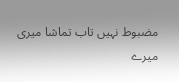مضبوط نہیں تاب تماشا میری میرے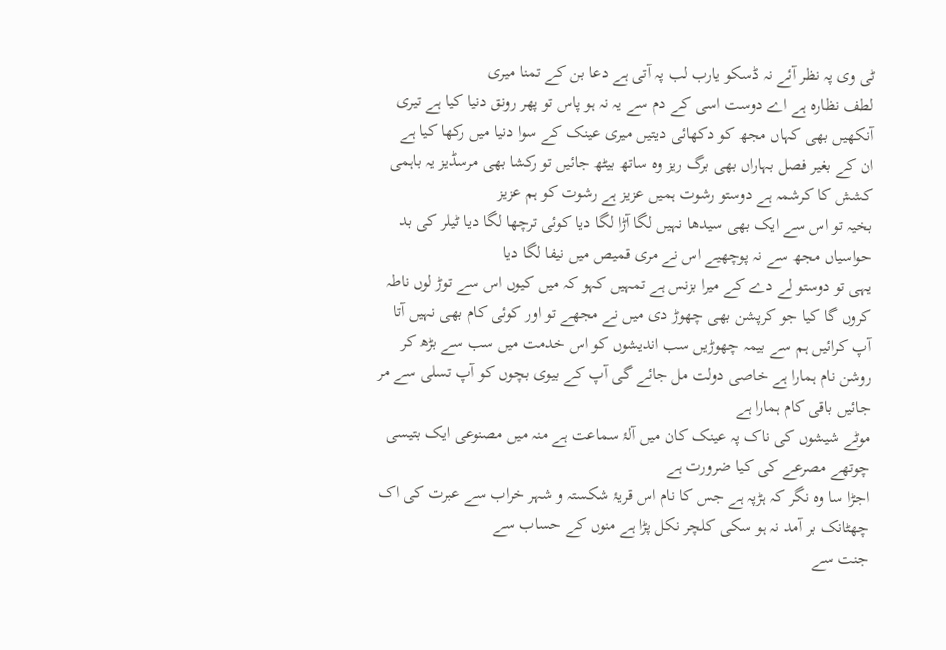ٹی وی پہ نظر آئے نہ ڈسکو یارب لب پہ آتی ہے دعا بن کے تمنا میری
لطف نظارہ ہے اے دوست اسی کے دم سے یہ نہ ہو پاس تو پھر رونق دنیا کیا ہے تیری آنکھیں بھی کہاں مجھ کو دکھائی دیتیں میری عینک کے سوا دنیا میں رکھا کیا ہے
ان کے بغیر فصل بہاراں بھی برگ ریز وہ ساتھ بیٹھ جائیں تو رکشا بھی مرسڈیز یہ باہمی کشش کا کرشمہ ہے دوستو رشوت ہمیں عزیز ہے رشوت کو ہم عزیز
بخیہ تو اس سے ایک بھی سیدھا نہیں لگا آڑا لگا دیا کوئی ترچھا لگا دیا ٹیلر کی بد حواسیاں مجھ سے نہ پوچھیے اس نے مری قمیص میں نیفا لگا دیا
یہی تو دوستو لے دے کے میرا بزنس ہے تمہیں کہو کہ میں کیوں اس سے توڑ لوں ناطہ کروں گا کیا جو کرپشن بھی چھوڑ دی میں نے مجھے تو اور کوئی کام بھی نہیں آتا
آپ کرائیں ہم سے بیمہ چھوڑیں سب اندیشوں کو اس خدمت میں سب سے بڑھ کر روشن نام ہمارا ہے خاصی دولت مل جائے گی آپ کے بیوی بچوں کو آپ تسلی سے مر جائیں باقی کام ہمارا ہے
موٹے شیشوں کی ناک پہ عینک کان میں آلۂ سماعت ہے منہ میں مصنوعی ایک بتیسی چوتھے مصرعے کی کیا ضرورت ہے
اجڑا سا وہ نگر کہ ہڑپہ ہے جس کا نام اس قریۂ شکستہ و شہر خراب سے عبرت کی اک چھٹانک بر آمد نہ ہو سکی کلچر نکل پڑا ہے منوں کے حساب سے
جنت سے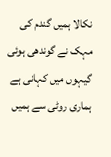نکالا ہمیں گندم کی مہک نے گوندھی ہوئی گیہوں میں کہانی ہے ہماری روٹی سے ہمیں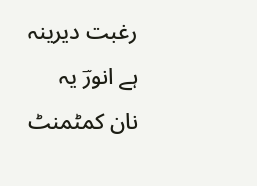رغبت دیرینہ ہے انورؔ یہ نان کمٹمنٹ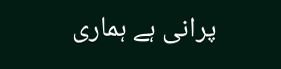پرانی ہے ہماری